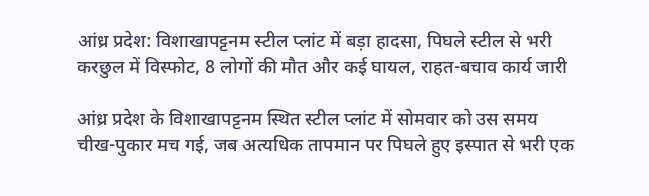आंध्र प्रदेश: विशाखापट्टनम स्टील प्लांट में बड़ा हादसा, पिघले स्टील से भरी करछुल में विस्फोट, 8 लोगों की मौत और कई घायल, राहत-बचाव कार्य जारी

आंध्र प्रदेश के विशाखापट्टनम स्थित स्टील प्लांट में सोमवार को उस समय चीख-पुकार मच गई, जब अत्यधिक तापमान पर पिघले हुए इस्पात से भरी एक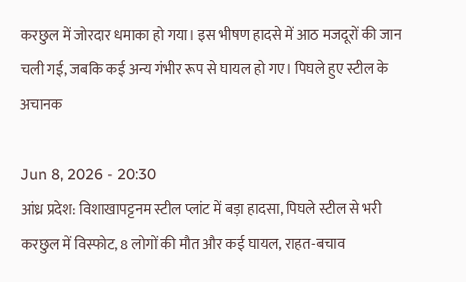करछुल में जोरदार धमाका हो गया। इस भीषण हादसे में आठ मजदूरों की जान चली गई, जबकि कई अन्य गंभीर रूप से घायल हो गए। पिघले हुए स्टील के अचानक

Jun 8, 2026 - 20:30
आंध्र प्रदेश: विशाखापट्टनम स्टील प्लांट में बड़ा हादसा, पिघले स्टील से भरी करछुल में विस्फोट, 8 लोगों की मौत और कई घायल, राहत-बचाव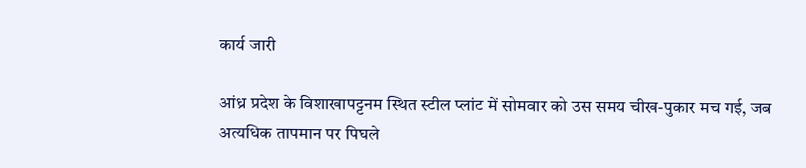कार्य जारी

आंध्र प्रदेश के विशाखापट्टनम स्थित स्टील प्लांट में सोमवार को उस समय चीख-पुकार मच गई, जब अत्यधिक तापमान पर पिघले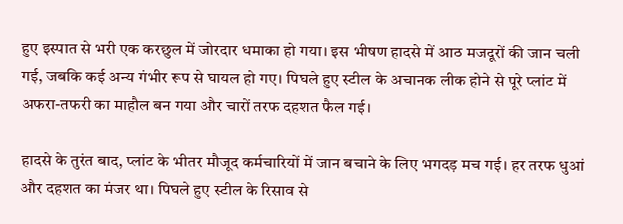हुए इस्पात से भरी एक करछुल में जोरदार धमाका हो गया। इस भीषण हादसे में आठ मजदूरों की जान चली गई, जबकि कई अन्य गंभीर रूप से घायल हो गए। पिघले हुए स्टील के अचानक लीक होने से पूरे प्लांट में अफरा-तफरी का माहौल बन गया और चारों तरफ दहशत फैल गई।

हादसे के तुरंत बाद, प्लांट के भीतर मौजूद कर्मचारियों में जान बचाने के लिए भगदड़ मच गई। हर तरफ धुआं और दहशत का मंजर था। पिघले हुए स्टील के रिसाव से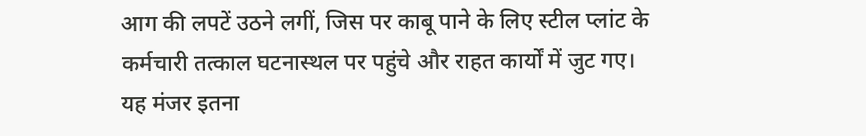आग की लपटें उठने लगीं, जिस पर काबू पाने के लिए स्टील प्लांट के कर्मचारी तत्काल घटनास्थल पर पहुंचे और राहत कार्यों में जुट गए। यह मंजर इतना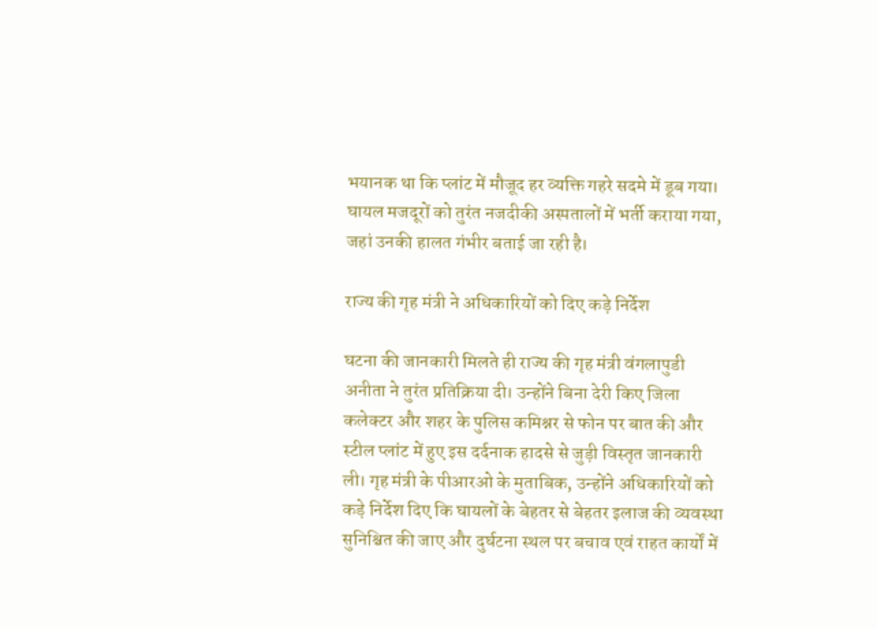भयानक था कि प्लांट में मौजूद हर व्यक्ति गहरे सदमे में डूब गया। घायल मजदूरों को तुरंत नजदीकी अस्पतालों में भर्ती कराया गया, जहां उनकी हालत गंभीर बताई जा रही है।

राज्य की गृह मंत्री ने अधिकारियों को दिए कड़े निर्देश

घटना की जानकारी मिलते ही राज्य की गृह मंत्री वंगलापुडी अनीता ने तुरंत प्रतिक्रिया दी। उन्होंने बिना देरी किए जिला कलेक्टर और शहर के पुलिस कमिश्नर से फोन पर बात की और स्टील प्लांट में हुए इस दर्दनाक हादसे से जुड़ी विस्तृत जानकारी ली। गृह मंत्री के पीआरओ के मुताबिक, उन्होंने अधिकारियों को कड़े निर्देश दिए कि घायलों के बेहतर से बेहतर इलाज की व्यवस्था सुनिश्चित की जाए और दुर्घटना स्थल पर बचाव एवं राहत कार्यों में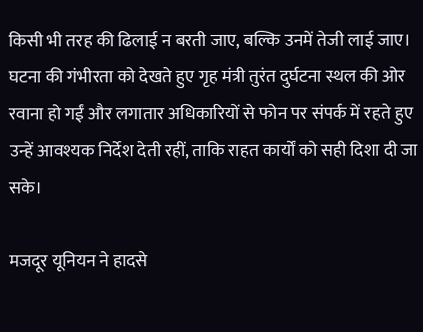किसी भी तरह की ढिलाई न बरती जाए, बल्कि उनमें तेजी लाई जाए। घटना की गंभीरता को देखते हुए गृह मंत्री तुरंत दुर्घटना स्थल की ओर रवाना हो गईं और लगातार अधिकारियों से फोन पर संपर्क में रहते हुए उन्हें आवश्यक निर्देश देती रहीं, ताकि राहत कार्यों को सही दिशा दी जा सके।

मजदूर यूनियन ने हादसे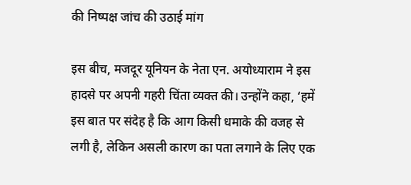की निष्पक्ष जांच की उठाई मांग

इस बीच, मजदूर यूनियन के नेता एन. अयोध्याराम ने इस हादसे पर अपनी गहरी चिंता व्यक्त की। उन्होंने कहा, ‘हमें इस बात पर संदेह है कि आग किसी धमाके की वजह से लगी है, लेकिन असली कारण का पता लगाने के लिए एक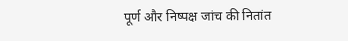पूर्ण और निष्पक्ष जांच की नितांत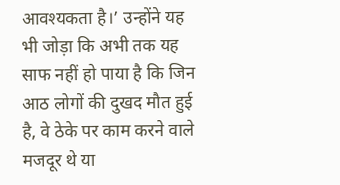आवश्यकता है।’ उन्होंने यह भी जोड़ा कि अभी तक यह साफ नहीं हो पाया है कि जिन आठ लोगों की दुखद मौत हुई है, वे ठेके पर काम करने वाले मजदूर थे या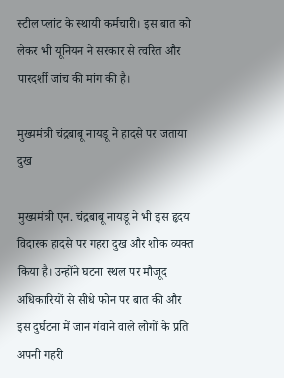स्टील प्लांट के स्थायी कर्मचारी। इस बात को लेकर भी यूनियन ने सरकार से त्वरित और पारदर्शी जांच की मांग की है।

मुख्यमंत्री चंद्रबाबू नायडू ने हादसे पर जताया दुख

मुख्यमंत्री एन. चंद्रबाबू नायडू ने भी इस हृदय विदारक हादसे पर गहरा दुख और शोक व्यक्त किया है। उन्होंने घटना स्थल पर मौजूद अधिकारियों से सीधे फोन पर बात की और इस दुर्घटना में जान गंवाने वाले लोगों के प्रति अपनी गहरी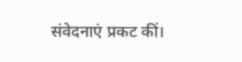संवेदनाएं प्रकट कीं।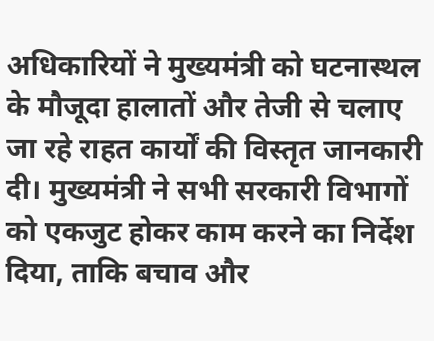अधिकारियों ने मुख्यमंत्री को घटनास्थल के मौजूदा हालातों और तेजी से चलाए जा रहे राहत कार्यों की विस्तृत जानकारी दी। मुख्यमंत्री ने सभी सरकारी विभागों को एकजुट होकर काम करने का निर्देश दिया, ताकि बचाव और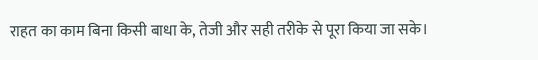राहत का काम बिना किसी बाधा के, तेजी और सही तरीके से पूरा किया जा सके।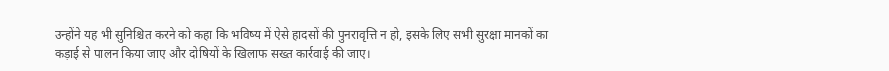उन्होंने यह भी सुनिश्चित करने को कहा कि भविष्य में ऐसे हादसों की पुनरावृत्ति न हो, इसके लिए सभी सुरक्षा मानकों का कड़ाई से पालन किया जाए और दोषियों के खिलाफ सख्त कार्रवाई की जाए।